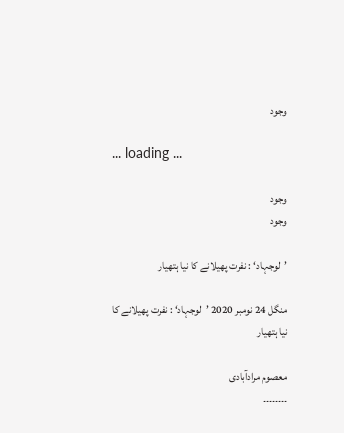وجود

... loading ...

وجود
وجود

’لوجہاد‘ : نفرت پھیلانے کا نیا ہتھیار

منگل 24 نومبر 2020 ’لوجہاد‘ : نفرت پھیلانے کا نیا ہتھیار

معصوم مرادآبادی
۔۔۔۔۔۔۔۔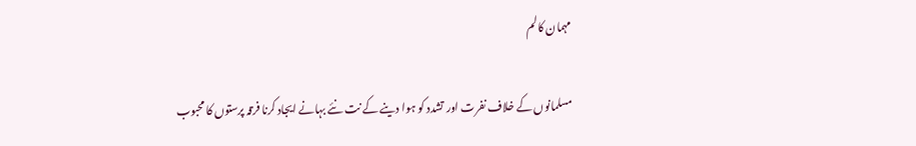مہمان کالم

مسلمانوں کے خلاف نفرت اور تشدد کو ہوا دینے کے نت نئے بہانے ایجاد کرنا فرقہ پرستوں کا محبوب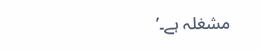مشغلہ ہے۔’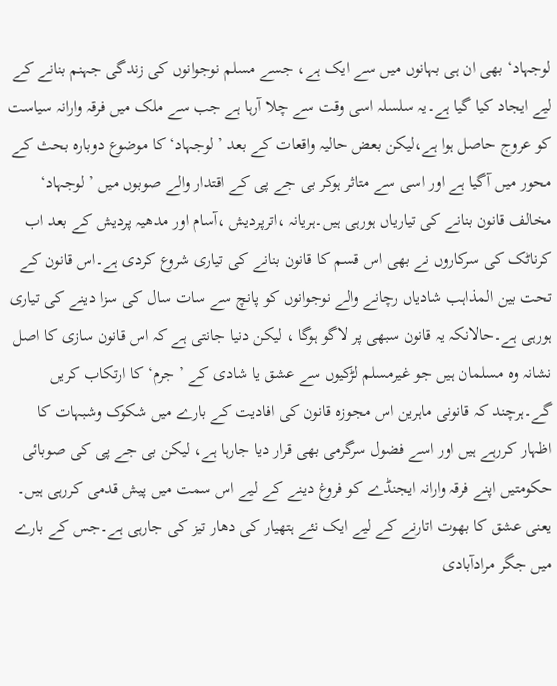لوجہاد‘ بھی ان ہی بہانوں میں سے ایک ہے، جسے مسلم نوجوانوں کی زندگی جہنم بنانے کے لیے ایجاد کیا گیا ہے۔یہ سلسلہ اسی وقت سے چلا آرہا ہے جب سے ملک میں فرقہ وارانہ سیاست کو عروج حاصل ہوا ہے،لیکن بعض حالیہ واقعات کے بعد ’ لوجہاد‘ کا موضوع دوبارہ بحث کے محور میں آگیا ہے اور اسی سے متاثر ہوکر بی جے پی کے اقتدار والے صوبوں میں ’ لوجہاد‘ مخالف قانون بنانے کی تیاریاں ہورہی ہیں۔ہریانہ ،اترپردیش ،آسام اور مدھیہ پردیش کے بعد اب کرناٹک کی سرکاروں نے بھی اس قسم کا قانون بنانے کی تیاری شروع کردی ہے۔اس قانون کے تحت بین المذاہب شادیاں رچانے والے نوجوانوں کو پانچ سے سات سال کی سزا دینے کی تیاری ہورہی ہے۔حالانکہ یہ قانون سبھی پر لاگو ہوگا ، لیکن دنیا جانتی ہے کہ اس قانون سازی کا اصل نشانہ وہ مسلمان ہیں جو غیرمسلم لڑکیوں سے عشق یا شادی کے ’ جرم‘ کا ارتکاب کریں گے۔ہرچند کہ قانونی ماہرین اس مجوزہ قانون کی افادیت کے بارے میں شکوک وشبہات کا اظہار کررہے ہیں اور اسے فضول سرگرمی بھی قرار دیا جارہا ہے، لیکن بی جے پی کی صوبائی حکومتیں اپنے فرقہ وارانہ ایجنڈے کو فروغ دینے کے لیے اس سمت میں پیش قدمی کررہی ہیں۔ یعنی عشق کا بھوت اتارنے کے لیے ایک نئے ہتھیار کی دھار تیز کی جارہی ہے۔جس کے بارے میں جگر مرادآبادی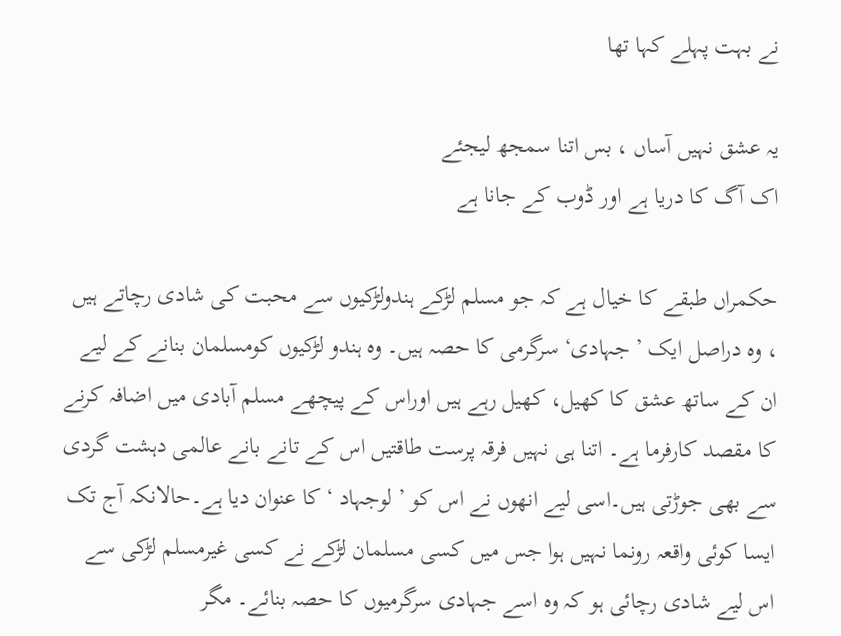نے بہت پہلے کہا تھا

یہ عشق نہیں آساں ، بس اتنا سمجھ لیجئے
اک آگ کا دریا ہے اور ڈوب کے جانا ہے

حکمراں طبقے کا خیال ہے کہ جو مسلم لڑکے ہندولڑکیوں سے محبت کی شادی رچاتے ہیں ، وہ دراصل ایک ’ جہادی‘ سرگرمی کا حصہ ہیں۔ وہ ہندو لڑکیوں کومسلمان بنانے کے لیے ان کے ساتھ عشق کا کھیل، کھیل رہے ہیں اوراس کے پیچھے مسلم آبادی میں اضافہ کرنے کا مقصد کارفرما ہے۔ اتنا ہی نہیں فرقہ پرست طاقتیں اس کے تانے بانے عالمی دہشت گردی سے بھی جوڑتی ہیں۔اسی لیے انھوں نے اس کو ’ لوجہاد ‘ کا عنوان دیا ہے۔حالانکہ آج تک ایسا کوئی واقعہ رونما نہیں ہوا جس میں کسی مسلمان لڑکے نے کسی غیرمسلم لڑکی سے اس لیے شادی رچائی ہو کہ وہ اسے جہادی سرگرمیوں کا حصہ بنائے۔ مگر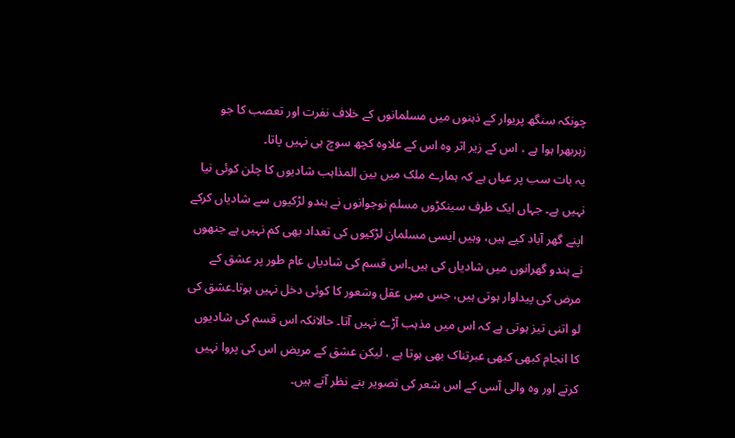چونکہ سنگھ پریوار کے ذہنوں میں مسلمانوں کے خلاف نفرت اور تعصب کا جو زہربھرا ہوا ہے ، اس کے زیر اثر وہ اس کے علاوہ کچھ سوچ ہی نہیں پاتا۔
یہ بات سب پر عیاں ہے کہ ہمارے ملک میں بین المذاہب شادیوں کا چلن کوئی نیا نہیں ہے۔ جہاں ایک طرف سینکڑوں مسلم نوجوانوں نے ہندو لڑکیوں سے شادیاں کرکے اپنے گھر آباد کیے ہیں، وہیں ایسی مسلمان لڑکیوں کی تعداد بھی کم نہیں ہے جنھوں نے ہندو گھرانوں میں شادیاں کی ہیں۔اس قسم کی شادیاں عام طور پر عشق کے مرض کی پیداوار ہوتی ہیں، جس میں عقل وشعور کا کوئی دخل نہیں ہوتا۔عشق کی لو اتنی تیز ہوتی ہے کہ اس میں مذہب آڑے نہیں آتا۔ حالانکہ اس قسم کی شادیوں کا انجام کبھی کبھی عبرتناک بھی ہوتا ہے ، لیکن عشق کے مریض اس کی پروا نہیں کرتے اور وہ والی آسی کے اس شعر کی تصویر بنے نظر آتے ہیں۔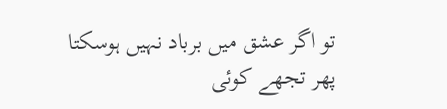تو اگر عشق میں برباد نہیں ہوسکتا
پھر تجھے کوئی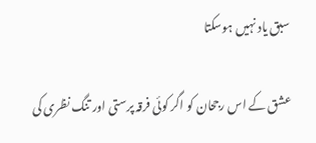سبق یاد نہیں ہوسکتا

عشق کے اس رجحان کو اگر کوئی فرقہ پرستی اور تنگ نظری کی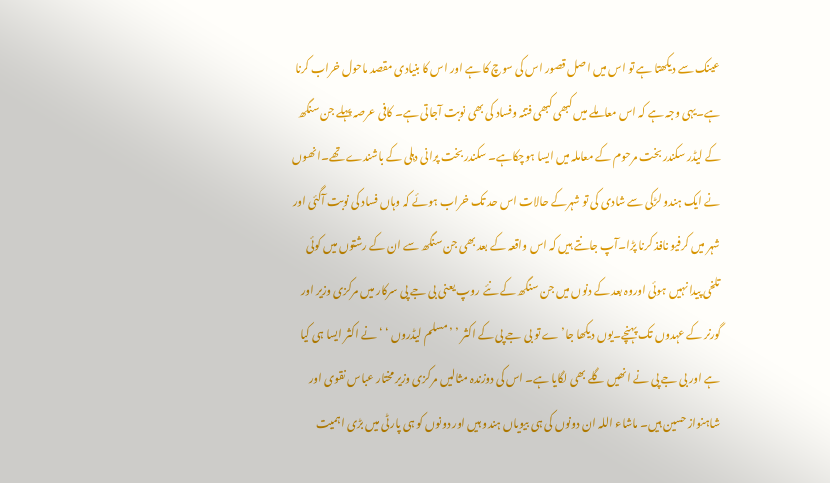عینک سے دیکھتا ہے تو اس میں اصل قصور اس کی سوچ کا ہے اور اس کا بنیادی مقصد ماحول خراب کرنا ہے۔یہی وجہ ہے کہ اس معاملے میں کبھی کبھی فتنہ وفساد کی بھی نوبت آجاتی ہے۔ کافی عرصہ پہلے جن سنگھ کے لیڈر سکندر بخت مرحوم کے معاملہ میں ایسا ہوچکاہے۔ سکندر بخت پرانی دہلی کے باشندے تھے۔انھوں نے ایک ہندو لڑکی سے شادی کی تو شہرکے حالات اس حد تک خراب ہوئے کہ وہاں فساد کی نوبت آگئی اور شہر میں کرفیو نافذ کرنا پڑا۔آپ جانتے ہیں کہ اس واقعہ کے بعد بھی جن سنگھ سے ان کے رشتوں میں کوئی تلخی پیدا نہیں ہوئی اوروہ بعد کے دنوں میں جن سنگھ کے نئے روپ یعنی بی جے پی سرکار میں مرکزی وزیر اور گورنر کے عہدوں تک پہنچے۔یوں دیکھا جا’ے تو بی جے پی کے اکثر ’ ’مسلم لیڈروں ‘ ‘نے اکثر ایسا ہی کیا ہے اور بی جے پی نے انھیں گلے بھی لگایا ہے۔ اس کی دوزندہ مثالیں مرکزی وزیر مختار عباس نقوی اور شاہنواز حسین ہیں۔ ماشاء اللہ ان دونوں کی ہی بیویاں ہندو ہیں اور دونوں کو ہی پارٹی میں بڑی اہمیت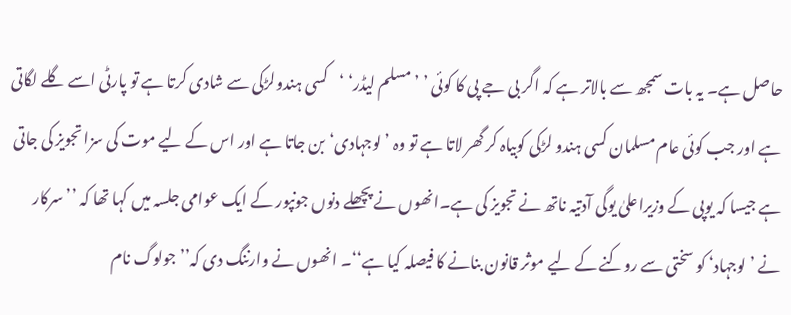حاصل ہے۔ یہ بات سمجھ سے بالاتر ہے کہ اگر بی جے پی کا کوئی ’ ’مسلم لیڈر‘ ‘کسی ہندولڑکی سے شادی کرتا ہے تو پارٹی اسے گلے لگاتی ہے اور جب کوئی عام مسلمان کسی ہندو لڑکی کوبیاہ کر گھر لاتا ہے تو وہ ’ لوجہادی‘بن جاتا ہے اور اس کے لیے موت کی سزا تجویز کی جاتی ہے جیسا کہ یوپی کے وزیراعلیٰ یوگی آدتیہ ناتھ نے تجویز کی ہے۔انھوں نے پچھلے دنوں جونپور کے ایک عوامی جلسہ میں کہا تھا کہ ’’ سرکار نے ’ لوجہاد‘ کو سختی سے روکنے کے لیے موثر قانون بنانے کا فیصلہ کیا ہے‘‘۔ انھوں نے وارننگ دی کہ’’ جولوگ نام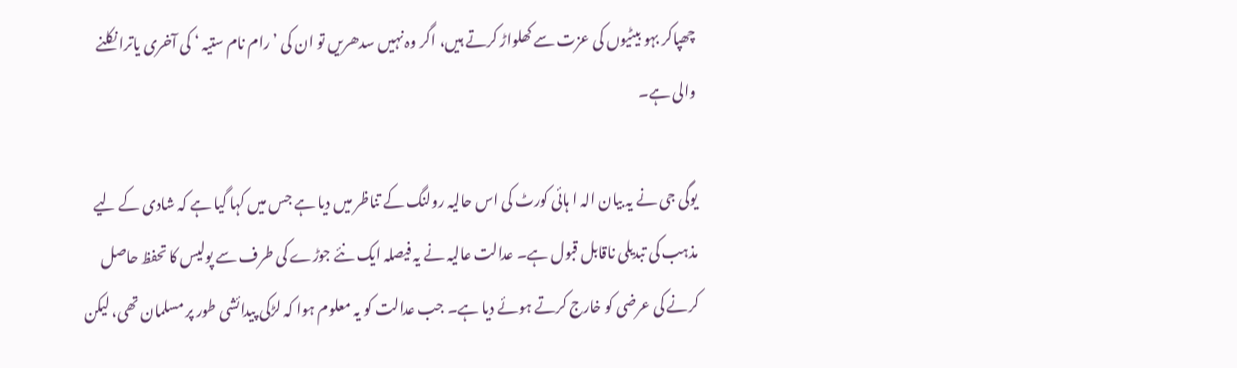چھپاکر بہو بیٹیوں کی عزت سے کھلواڑ کرتے ہیں، اگر وہ نہیں سدھریں تو ان کی ’رام نام ستیہ ‘ کی آخری یاترا نکلنے والی ہے۔

یوگی جی نے یہ بیان الہ ا ہائی کورٹ کی اس حالیہ رولنگ کے تناظر میں دیا ہے جس میں کہا گیا ہے کہ شادی کے لیے مذہب کی تبدیلی ناقابل قبول ہے۔ عدالت عالیہ نے یہ فیصلہ ایک نئے جوڑے کی طرف سے پولیس کا تحفظ حاصل کرنے کی عرضی کو خارج کرتے ہوئے دیا ہے۔ جب عدالت کو یہ معلوم ہوا کہ لڑکی پیدائشی طور پر مسلمان تھی، لیکن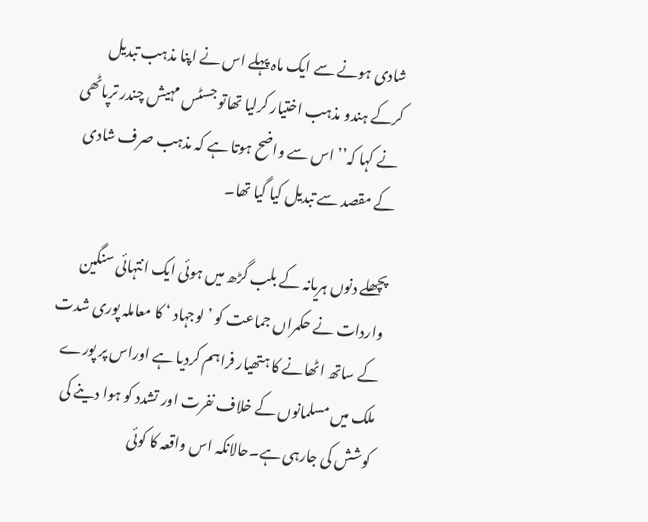شادی ہونے سے ایک ماہ پہلے اس نے اپنا مذہب تبدیل کرکے ہندو مذہب اختیار کرلیا تھاتو جسٹس مہیش چندر ترپاٹھی نے کہا کہ’’ اس سے واضح ہوتا ہے کہ مذہب صرف شادی کے مقصد سے تبدیل کیا گیا تھا۔

پچھلے دنوں ہریانہ کے بلب گڑھ میں ہوئی ایک انتہائی سنگین واردات نے حکمراں جماعت کو ’ لوجہاد ‘ کا معاملہ پوری شدت کے ساتھ اٹھانے کا ہتھیار فراہم کردیا ہے اوراس پر پورے ملک میں مسلمانوں کے خلاف نفرت اور تشدد کو ہوا دینے کی کوشش کی جارہی ہے۔حالانکہ اس واقعہ کا کوئی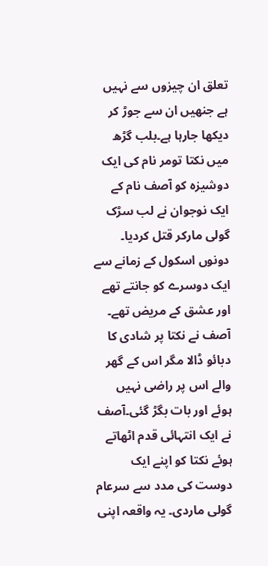تعلق ان چیزوں سے نہیں ہے جنھیں ان سے جوڑ کر دیکھا جارہا ہے۔بلب گڑھ میں نکتا تومر نام کی ایک دوشیزہ کو آصف نام کے ایک نوجوان نے لب سڑک گولی مارکر قتل کردیا۔ دونوں اسکول کے زمانے سے ایک دوسرے کو جانتے تھے اور عشق کے مریض تھے۔ آصف نے نکتا پر شادی کا دبائو ڈالا مگر اس کے گھر والے اس پر راضی نہیں ہوئے اور بات بگڑ گئی۔آصف نے ایک انتہائی قدم اٹھاتے ہوئے نکتا کو اپنے ایک دوست کی مدد سے سرعام گولی ماردی۔ یہ واقعہ اپنی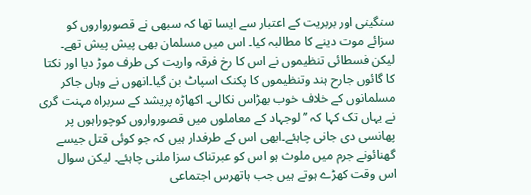سنگینی اور بربریت کے اعتبار سے ایسا تھا کہ سبھی نے قصورواروں کو سزائے موت دینے کا مطالبہ کیا۔ اس میں مسلمان بھی پیش پیش تھے۔ لیکن فسطائی تنظیموں نے اس کا رخ فرقہ واریت کی طرف موڑ دیا اور نکتا کا گائوں جارح ہند وتنظیموں کا پکنک اسپاٹ بن گیا۔انھوں نے وہاں جاکر مسلمانوں کے خلاف خوب بھڑاس نکالی۔ اکھاڑہ پریشد کے سربراہ مہنت گری نے یہاں تک کہا کہ ’’ لوجہاد کے معاملوں میں قصورواروں کوچوراہوں پر پھانسی دی جانی چاہئے۔ابھی اس کے طرفدار ہیں کہ جو کوئی قتل جیسے گھنائونے جرم میں ملوث ہو اس کو عبرتناک سزا ملنی چاہئے۔ لیکن سوال اس وقت کھڑے ہوتے ہیں جب ہاتھرس اجتماعی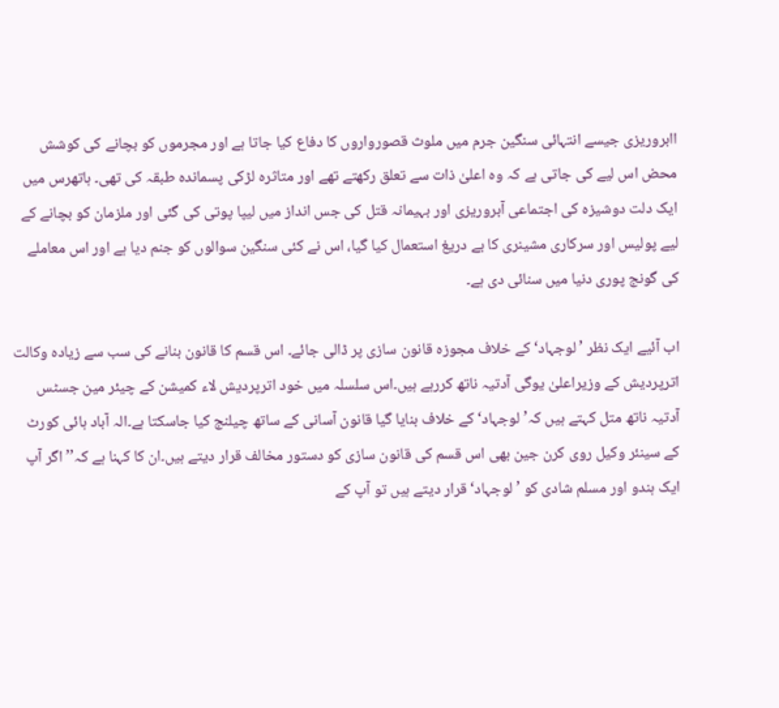اابروریزی جیسے انتہائی سنگین جرم میں ملوث قصورواروں کا دفاع کیا جاتا ہے اور مجرموں کو بچانے کی کوشش محض اس لیے کی جاتی ہے کہ وہ اعلیٰ ذات سے تعلق رکھتے تھے اور متاثرہ لڑکی پسماندہ طبقہ کی تھی۔ ہاتھرس میں ایک دلت دوشیزہ کی اجتماعی آبروریزی اور بہیمانہ قتل کی جس انداز میں لیپا پوتی کی گئی اور ملزمان کو بچانے کے لیے پولیس اور سرکاری مشینری کا بے دریغ استعمال کیا گیا، اس نے کئی سنگین سوالوں کو جنم دیا ہے اور اس معاملے کی گونج پوری دنیا میں سنائی دی ہے۔

اب آئیے ایک نظر ’ لوجہاد‘ کے خلاف مجوزہ قانون سازی پر ڈالی جائے۔ اس قسم کا قانون بنانے کی سب سے زیادہ وکالت اترپردیش کے وزیراعلیٰ یوگی آدتیہ ناتھ کررہے ہیں۔اس سلسلہ میں خود اترپردیش لاء کمیشن کے چیئر مین جسٹس آدتیہ ناتھ متل کہتے ہیں کہ’ لوجہاد‘ کے خلاف بنایا گیا قانون آسانی کے ساتھ چیلنج کیا جاسکتا ہے۔الہ آباد ہائی کورٹ کے سینئر وکیل روی کرن جین بھی اس قسم کی قانون سازی کو دستور مخالف قرار دیتے ہیں۔ان کا کہنا ہے کہ’’ اگر آپ ایک ہندو اور مسلم شادی کو ’ لوجہاد‘ قرار دیتے ہیں تو آپ کے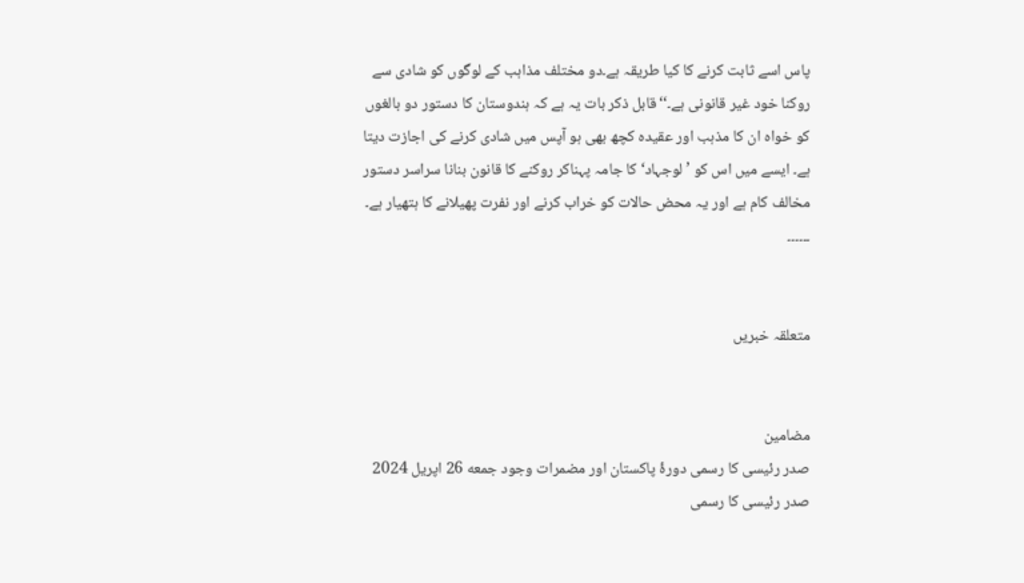پاس اسے ثابت کرنے کا کیا طریقہ ہے۔دو مختلف مذاہب کے لوگوں کو شادی سے روکنا خود غیر قانونی ہے۔‘‘قابل ذکر بات یہ ہے کہ ہندوستان کا دستور دو بالغوں کو خواہ ان کا مذہب اور عقیدہ کچھ بھی ہو آپس میں شادی کرنے کی اجازت دیتا ہے۔ ایسے میں اس کو ’ لوجہاد‘ کا جامہ پہناکر روکنے کا قانون بنانا سراسر دستور مخالف کام ہے اور یہ محض حالات کو خراب کرنے اور نفرت پھیلانے کا ہتھیار ہے۔
۔۔۔۔۔۔


متعلقہ خبریں


مضامین
صدر رئیسی کا رسمی دورۂ پاکستان اور مضمرات وجود جمعه 26 اپریل 2024
صدر رئیسی کا رسمی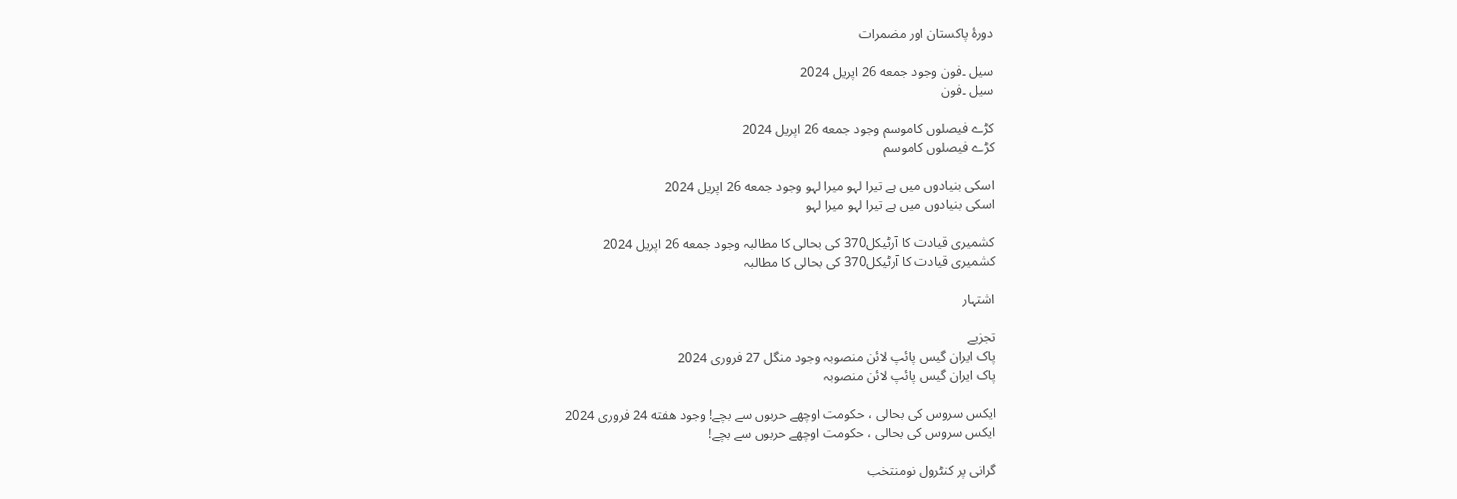دورۂ پاکستان اور مضمرات

سیل ۔فون وجود جمعه 26 اپریل 2024
سیل ۔فون

کڑے فیصلوں کاموسم وجود جمعه 26 اپریل 2024
کڑے فیصلوں کاموسم

اسکی بنیادوں میں ہے تیرا لہو میرا لہو وجود جمعه 26 اپریل 2024
اسکی بنیادوں میں ہے تیرا لہو میرا لہو

کشمیری قیادت کا آرٹیکل370 کی بحالی کا مطالبہ وجود جمعه 26 اپریل 2024
کشمیری قیادت کا آرٹیکل370 کی بحالی کا مطالبہ

اشتہار

تجزیے
پاک ایران گیس پائپ لائن منصوبہ وجود منگل 27 فروری 2024
پاک ایران گیس پائپ لائن منصوبہ

ایکس سروس کی بحالی ، حکومت اوچھے حربوں سے بچے! وجود هفته 24 فروری 2024
ایکس سروس کی بحالی ، حکومت اوچھے حربوں سے بچے!

گرانی پر کنٹرول نومنتخب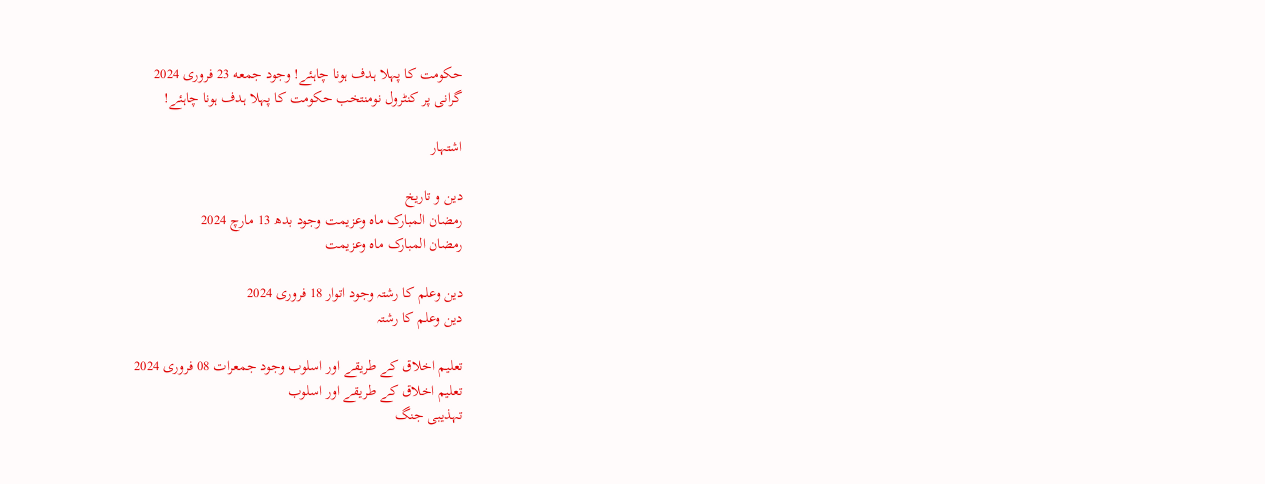حکومت کا پہلا ہدف ہونا چاہئے! وجود جمعه 23 فروری 2024
گرانی پر کنٹرول نومنتخب حکومت کا پہلا ہدف ہونا چاہئے!

اشتہار

دین و تاریخ
رمضان المبارک ماہ وعزیمت وجود بدھ 13 مارچ 2024
رمضان المبارک ماہ وعزیمت

دین وعلم کا رشتہ وجود اتوار 18 فروری 2024
دین وعلم کا رشتہ

تعلیم اخلاق کے طریقے اور اسلوب وجود جمعرات 08 فروری 2024
تعلیم اخلاق کے طریقے اور اسلوب
تہذیبی جنگ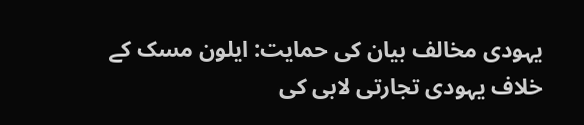یہودی مخالف بیان کی حمایت: ایلون مسک کے خلاف یہودی تجارتی لابی کی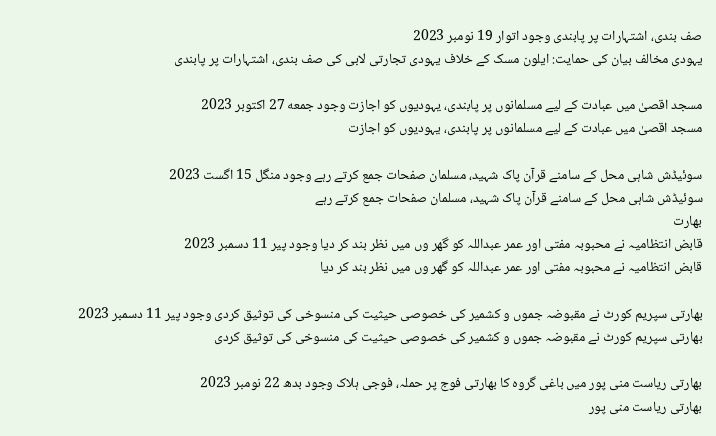صف بندی، اشتہارات پر پابندی وجود اتوار 19 نومبر 2023
یہودی مخالف بیان کی حمایت: ایلون مسک کے خلاف یہودی تجارتی لابی کی صف بندی، اشتہارات پر پابندی

مسجد اقصیٰ میں عبادت کے لیے مسلمانوں پر پابندی، یہودیوں کو اجازت وجود جمعه 27 اکتوبر 2023
مسجد اقصیٰ میں عبادت کے لیے مسلمانوں پر پابندی، یہودیوں کو اجازت

سوئیڈش شاہی محل کے سامنے قرآن پاک شہید، مسلمان صفحات جمع کرتے رہے وجود منگل 15 اگست 2023
سوئیڈش شاہی محل کے سامنے قرآن پاک شہید، مسلمان صفحات جمع کرتے رہے
بھارت
قابض انتظامیہ نے محبوبہ مفتی اور عمر عبداللہ کو گھر وں میں نظر بند کر دیا وجود پیر 11 دسمبر 2023
قابض انتظامیہ نے محبوبہ مفتی اور عمر عبداللہ کو گھر وں میں نظر بند کر دیا

بھارتی سپریم کورٹ نے مقبوضہ جموں و کشمیر کی خصوصی حیثیت کی منسوخی کی توثیق کردی وجود پیر 11 دسمبر 2023
بھارتی سپریم کورٹ نے مقبوضہ جموں و کشمیر کی خصوصی حیثیت کی منسوخی کی توثیق کردی

بھارتی ریاست منی پور میں باغی گروہ کا بھارتی فوج پر حملہ، فوجی ہلاک وجود بدھ 22 نومبر 2023
بھارتی ریاست منی پور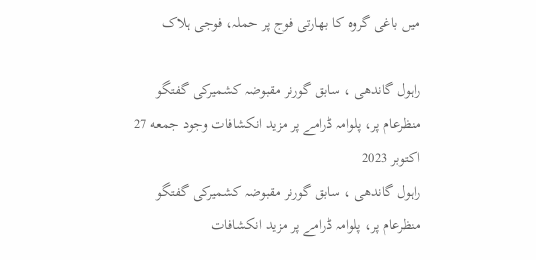میں باغی گروہ کا بھارتی فوج پر حملہ، فوجی ہلاک

راہول گاندھی ، سابق گورنر مقبوضہ کشمیرکی گفتگو منظرعام پر، پلوامہ ڈرامے پر مزید انکشافات وجود جمعه 27 اکتوبر 2023
راہول گاندھی ، سابق گورنر مقبوضہ کشمیرکی گفتگو منظرعام پر، پلوامہ ڈرامے پر مزید انکشافات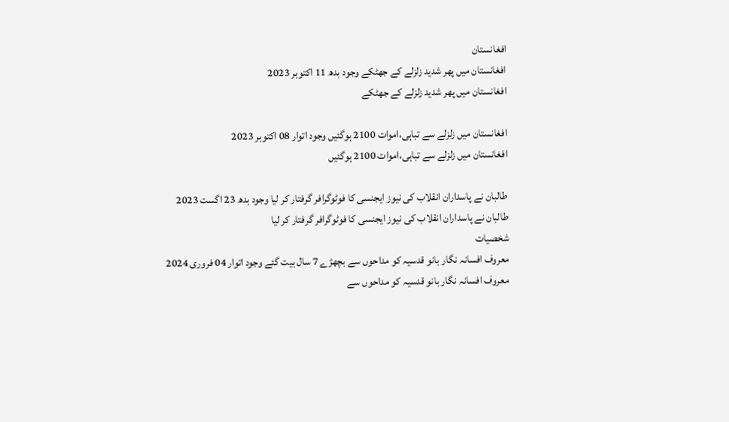افغانستان
افغانستان میں پھر شدید زلزلے کے جھٹکے وجود بدھ 11 اکتوبر 2023
افغانستان میں پھر شدید زلزلے کے جھٹکے

افغانستان میں زلزلے سے تباہی،اموات 2100 ہوگئیں وجود اتوار 08 اکتوبر 2023
افغانستان میں زلزلے سے تباہی،اموات 2100 ہوگئیں

طالبان نے پاسداران انقلاب کی نیوز ایجنسی کا فوٹوگرافر گرفتار کر لیا وجود بدھ 23 اگست 2023
طالبان نے پاسداران انقلاب کی نیوز ایجنسی کا فوٹوگرافر گرفتار کر لیا
شخصیات
معروف افسانہ نگار بانو قدسیہ کو مداحوں سے بچھڑے 7 سال بیت گئے وجود اتوار 04 فروری 2024
معروف افسانہ نگار بانو قدسیہ کو مداحوں سے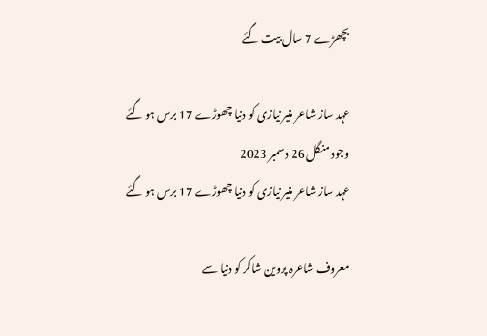بچھڑے 7 سال بیت گئے

عہد ساز شاعر منیر نیازی کو دنیا چھوڑے 17 برس ہو گئے وجود منگل 26 دسمبر 2023
عہد ساز شاعر منیر نیازی کو دنیا چھوڑے 17 برس ہو گئے

معروف شاعرہ پروین شاکر کو دنیا سے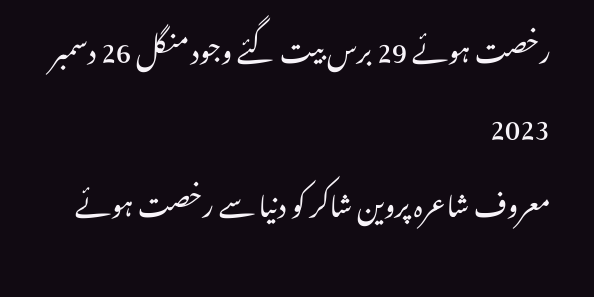رخصت ہوئے 29 برس بیت گئے وجود منگل 26 دسمبر 2023
معروف شاعرہ پروین شاکر کو دنیا سے رخصت ہوئے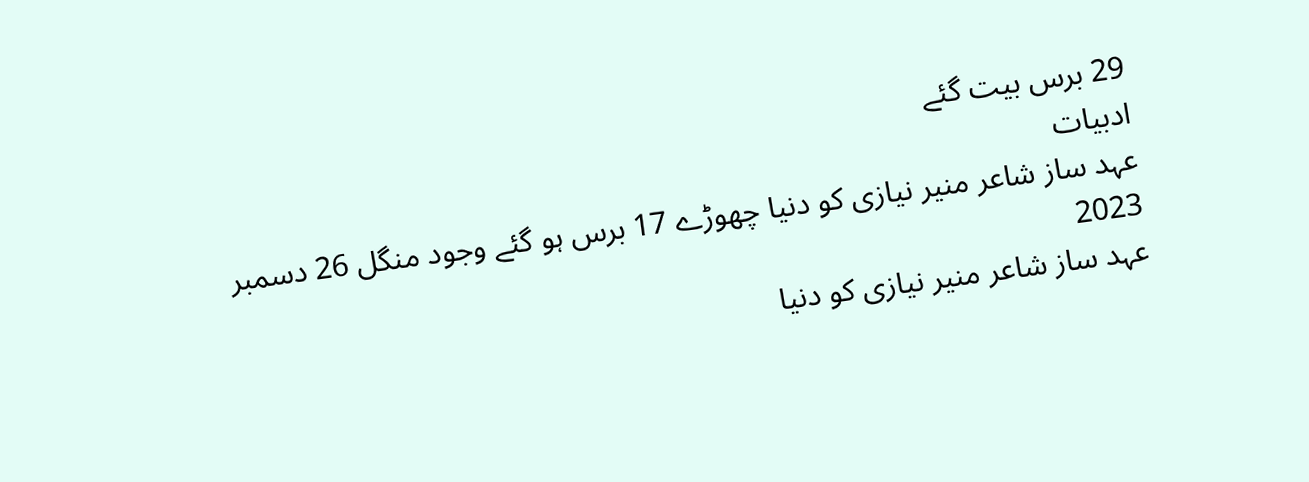29 برس بیت گئے
ادبیات
عہد ساز شاعر منیر نیازی کو دنیا چھوڑے 17 برس ہو گئے وجود منگل 26 دسمبر 2023
عہد ساز شاعر منیر نیازی کو دنیا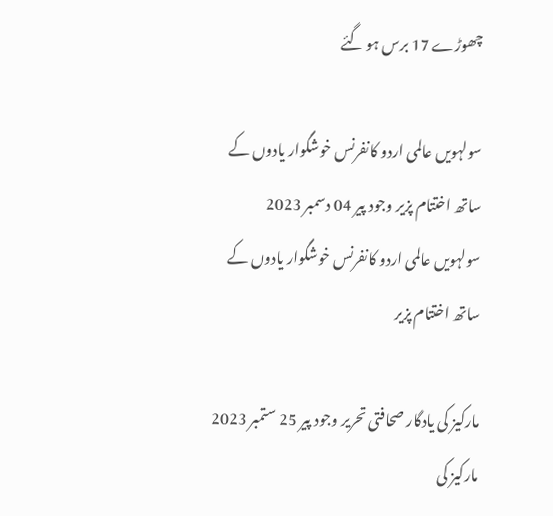چھوڑے 17 برس ہو گئے

سولہویں عالمی اردو کانفرنس خوشگوار یادوں کے ساتھ اختتام پزیر وجود پیر 04 دسمبر 2023
سولہویں عالمی اردو کانفرنس خوشگوار یادوں کے ساتھ اختتام پزیر

مارکیز کی یادگار صحافتی تحریر وجود پیر 25 ستمبر 2023
مارکیز کی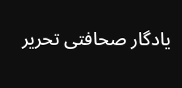یادگار صحافتی تحریر